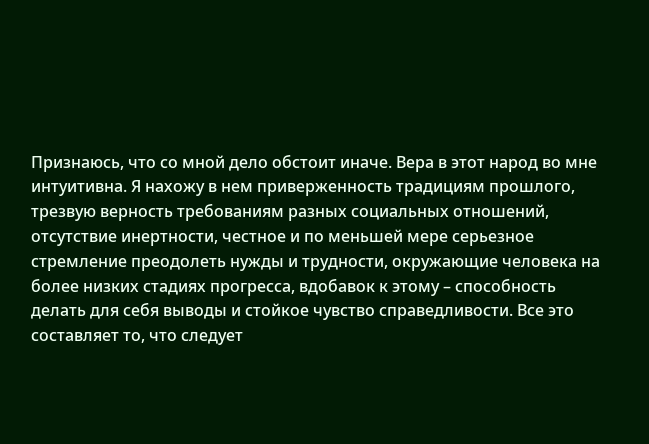Признаюсь, что со мной дело обстоит иначе. Вера в этот народ во мне интуитивна. Я нахожу в нем приверженность традициям прошлого, трезвую верность требованиям разных социальных отношений, отсутствие инертности, честное и по меньшей мере серьезное стремление преодолеть нужды и трудности, окружающие человека на более низких стадиях прогресса, вдобавок к этому – способность делать для себя выводы и стойкое чувство справедливости. Все это составляет то, что следует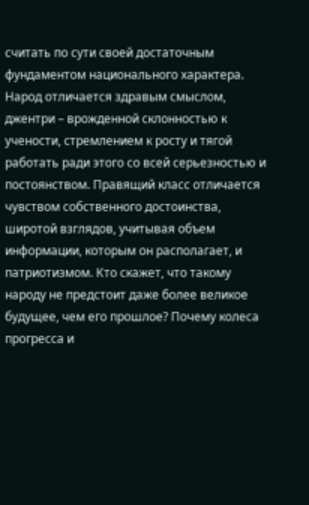считать по сути своей достаточным фундаментом национального характера. Народ отличается здравым смыслом, джентри – врожденной склонностью к учености, стремлением к росту и тягой работать ради этого со всей серьезностью и постоянством. Правящий класс отличается чувством собственного достоинства, широтой взглядов, учитывая объем информации, которым он располагает, и патриотизмом. Кто скажет, что такому народу не предстоит даже более великое будущее, чем его прошлое? Почему колеса прогресса и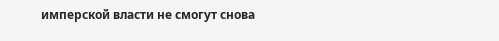имперской власти не смогут снова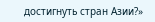достигнуть стран Азии?»